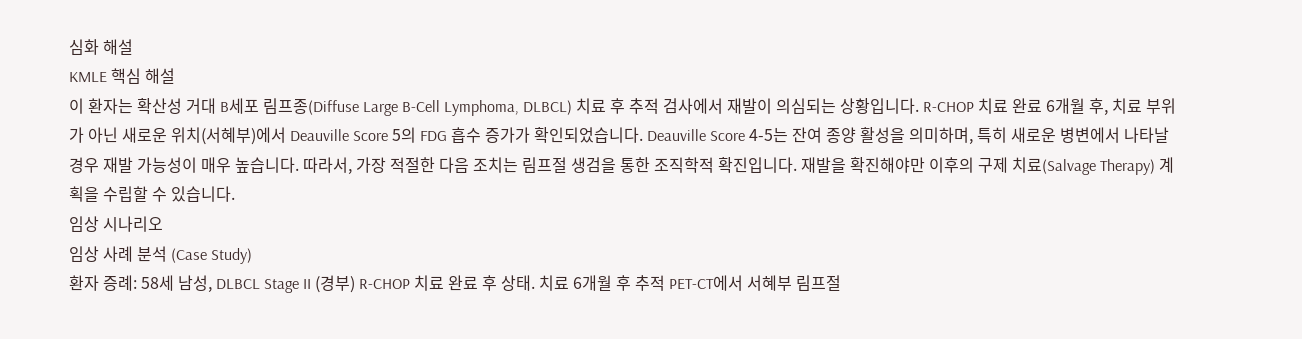심화 해설
KMLE 핵심 해설
이 환자는 확산성 거대 B세포 림프종(Diffuse Large B-Cell Lymphoma, DLBCL) 치료 후 추적 검사에서 재발이 의심되는 상황입니다. R-CHOP 치료 완료 6개월 후, 치료 부위가 아닌 새로운 위치(서혜부)에서 Deauville Score 5의 FDG 흡수 증가가 확인되었습니다. Deauville Score 4-5는 잔여 종양 활성을 의미하며, 특히 새로운 병변에서 나타날 경우 재발 가능성이 매우 높습니다. 따라서, 가장 적절한 다음 조치는 림프절 생검을 통한 조직학적 확진입니다. 재발을 확진해야만 이후의 구제 치료(Salvage Therapy) 계획을 수립할 수 있습니다.
임상 시나리오
임상 사례 분석 (Case Study)
환자 증례: 58세 남성, DLBCL Stage II (경부) R-CHOP 치료 완료 후 상태. 치료 6개월 후 추적 PET-CT에서 서혜부 림프절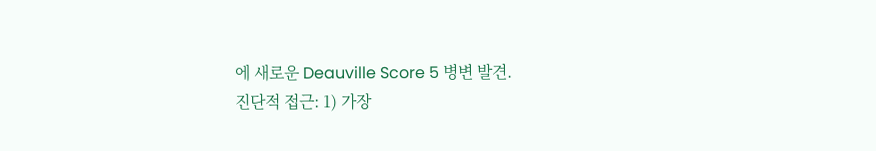에 새로운 Deauville Score 5 병변 발견.
진단적 접근: 1) 가장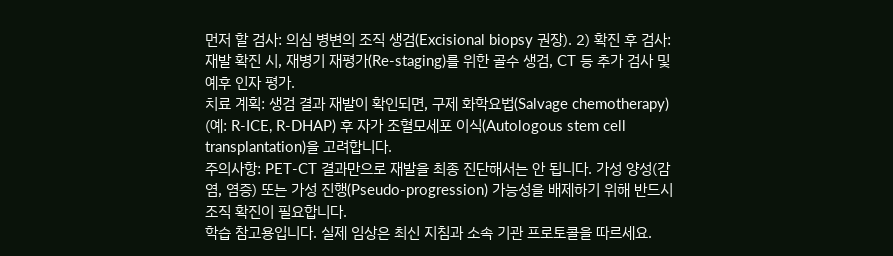먼저 할 검사: 의심 병변의 조직 생검(Excisional biopsy 권장). 2) 확진 후 검사: 재발 확진 시, 재병기 재평가(Re-staging)를 위한 골수 생검, CT 등 추가 검사 및 예후 인자 평가.
치료 계획: 생검 결과 재발이 확인되면, 구제 화학요법(Salvage chemotherapy) (예: R-ICE, R-DHAP) 후 자가 조혈모세포 이식(Autologous stem cell transplantation)을 고려합니다.
주의사항: PET-CT 결과만으로 재발을 최종 진단해서는 안 됩니다. 가성 양성(감염, 염증) 또는 가성 진행(Pseudo-progression) 가능성을 배제하기 위해 반드시 조직 확진이 필요합니다.
학습 참고용입니다. 실제 임상은 최신 지침과 소속 기관 프로토콜을 따르세요.